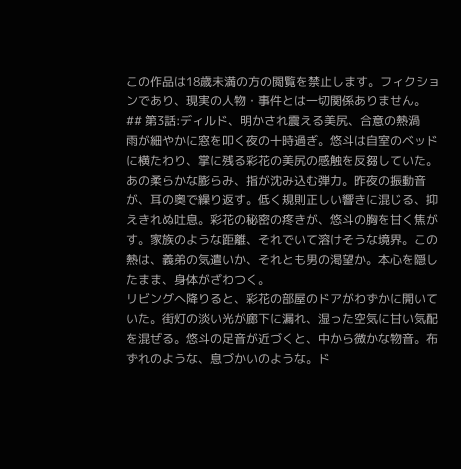この作品は18歳未満の方の閲覧を禁止します。フィクションであり、現実の人物・事件とは一切関係ありません。
## 第3話:ディルド、明かされ震える美尻、合意の熱渦
雨が細やかに窓を叩く夜の十時過ぎ。悠斗は自室のベッドに横たわり、掌に残る彩花の美尻の感触を反芻していた。あの柔らかな膨らみ、指が沈み込む弾力。昨夜の振動音が、耳の奥で繰り返す。低く規則正しい響きに混じる、抑えきれぬ吐息。彩花の秘密の疼きが、悠斗の胸を甘く焦がす。家族のような距離、それでいて溶けそうな境界。この熱は、義弟の気遣いか、それとも男の渇望か。本心を隠したまま、身体がざわつく。
リビングへ降りると、彩花の部屋のドアがわずかに開いていた。街灯の淡い光が廊下に漏れ、湿った空気に甘い気配を混ぜる。悠斗の足音が近づくと、中から微かな物音。布ずれのような、息づかいのような。ド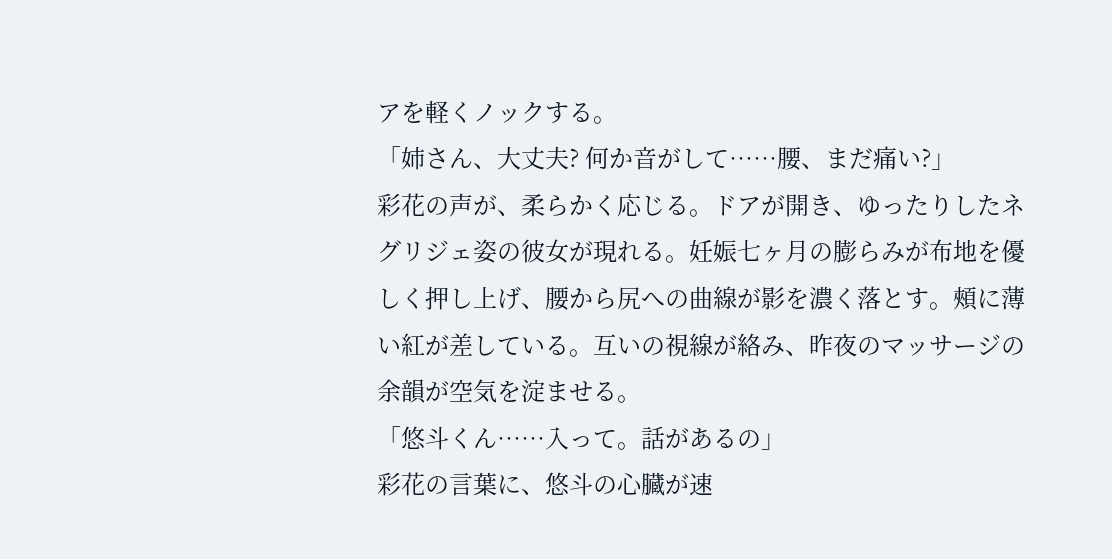アを軽くノックする。
「姉さん、大丈夫? 何か音がして……腰、まだ痛い?」
彩花の声が、柔らかく応じる。ドアが開き、ゆったりしたネグリジェ姿の彼女が現れる。妊娠七ヶ月の膨らみが布地を優しく押し上げ、腰から尻への曲線が影を濃く落とす。頰に薄い紅が差している。互いの視線が絡み、昨夜のマッサージの余韻が空気を淀ませる。
「悠斗くん……入って。話があるの」
彩花の言葉に、悠斗の心臓が速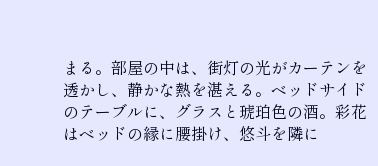まる。部屋の中は、街灯の光がカーテンを透かし、静かな熱を湛える。ベッドサイドのテーブルに、グラスと琥珀色の酒。彩花はベッドの縁に腰掛け、悠斗を隣に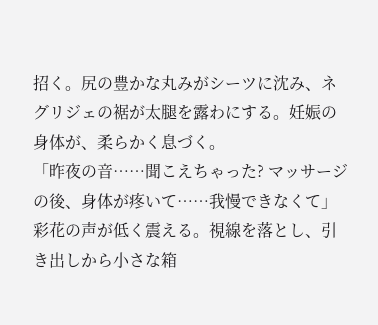招く。尻の豊かな丸みがシーツに沈み、ネグリジェの裾が太腿を露わにする。妊娠の身体が、柔らかく息づく。
「昨夜の音……聞こえちゃった? マッサージの後、身体が疼いて……我慢できなくて」
彩花の声が低く震える。視線を落とし、引き出しから小さな箱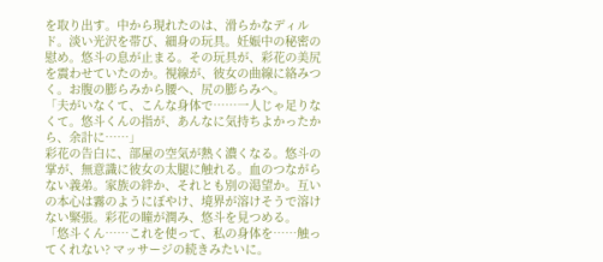を取り出す。中から現れたのは、滑らかなディルド。淡い光沢を帯び、細身の玩具。妊娠中の秘密の慰め。悠斗の息が止まる。その玩具が、彩花の美尻を震わせていたのか。視線が、彼女の曲線に絡みつく。お腹の膨らみから腰へ、尻の膨らみへ。
「夫がいなくて、こんな身体で……一人じゃ足りなくて。悠斗くんの指が、あんなに気持ちよかったから、余計に……」
彩花の告白に、部屋の空気が熱く濃くなる。悠斗の掌が、無意識に彼女の太腿に触れる。血のつながらない義弟。家族の絆か、それとも別の渇望か。互いの本心は霧のようにぼやけ、境界が溶けそうで溶けない緊張。彩花の瞳が潤み、悠斗を見つめる。
「悠斗くん……これを使って、私の身体を……触ってくれない? マッサージの続きみたいに。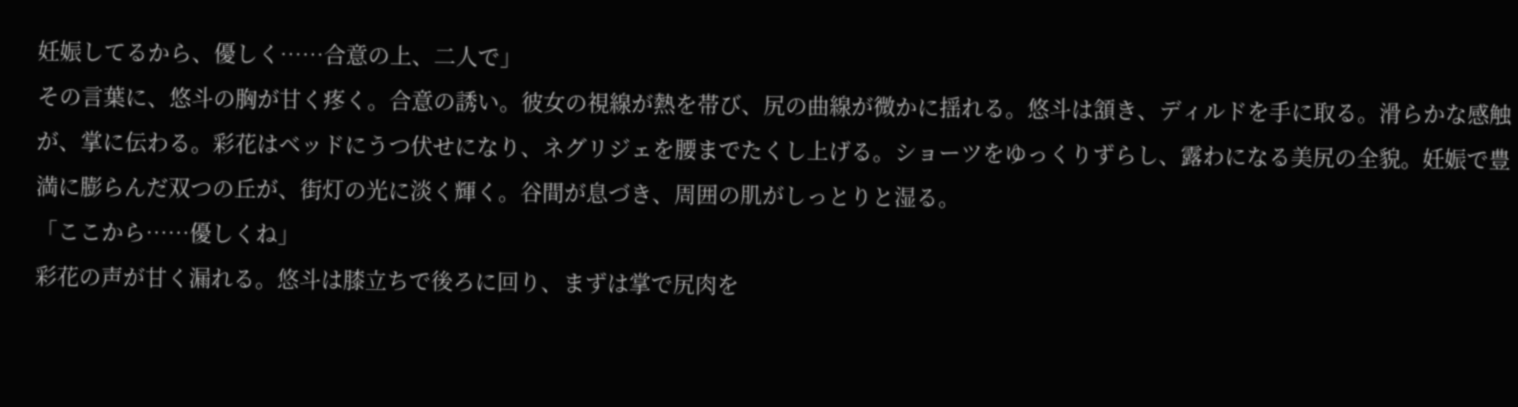妊娠してるから、優しく……合意の上、二人で」
その言葉に、悠斗の胸が甘く疼く。合意の誘い。彼女の視線が熱を帯び、尻の曲線が微かに揺れる。悠斗は頷き、ディルドを手に取る。滑らかな感触が、掌に伝わる。彩花はベッドにうつ伏せになり、ネグリジェを腰までたくし上げる。ショーツをゆっくりずらし、露わになる美尻の全貌。妊娠で豊満に膨らんだ双つの丘が、街灯の光に淡く輝く。谷間が息づき、周囲の肌がしっとりと湿る。
「ここから……優しくね」
彩花の声が甘く漏れる。悠斗は膝立ちで後ろに回り、まずは掌で尻肉を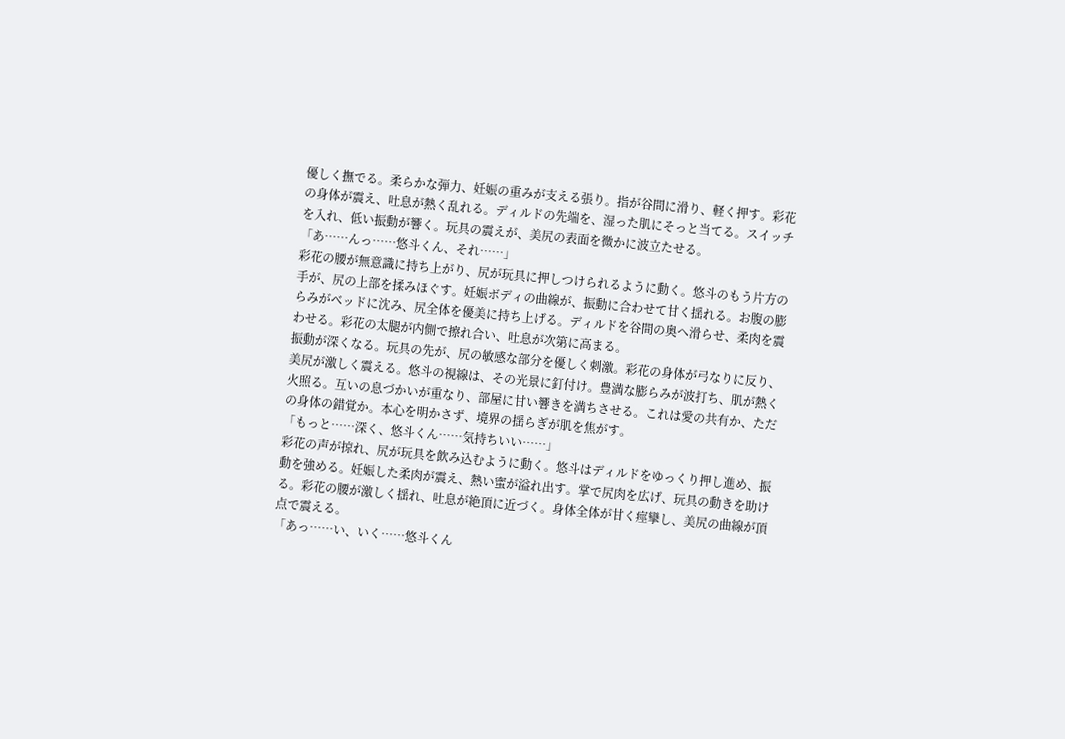優しく撫でる。柔らかな弾力、妊娠の重みが支える張り。指が谷間に滑り、軽く押す。彩花の身体が震え、吐息が熱く乱れる。ディルドの先端を、湿った肌にそっと当てる。スイッチを入れ、低い振動が響く。玩具の震えが、美尻の表面を微かに波立たせる。
「あ……んっ……悠斗くん、それ……」
彩花の腰が無意識に持ち上がり、尻が玩具に押しつけられるように動く。悠斗のもう片方の手が、尻の上部を揉みほぐす。妊娠ボディの曲線が、振動に合わせて甘く揺れる。お腹の膨らみがベッドに沈み、尻全体を優美に持ち上げる。ディルドを谷間の奥へ滑らせ、柔肉を震わせる。彩花の太腿が内側で擦れ合い、吐息が次第に高まる。
振動が深くなる。玩具の先が、尻の敏感な部分を優しく刺激。彩花の身体が弓なりに反り、美尻が激しく震える。悠斗の視線は、その光景に釘付け。豊満な膨らみが波打ち、肌が熱く火照る。互いの息づかいが重なり、部屋に甘い響きを満ちさせる。これは愛の共有か、ただの身体の錯覚か。本心を明かさず、境界の揺らぎが肌を焦がす。
「もっと……深く、悠斗くん……気持ちいい……」
彩花の声が掠れ、尻が玩具を飲み込むように動く。悠斗はディルドをゆっくり押し進め、振動を強める。妊娠した柔肉が震え、熱い蜜が溢れ出す。掌で尻肉を広げ、玩具の動きを助ける。彩花の腰が激しく揺れ、吐息が絶頂に近づく。身体全体が甘く痙攣し、美尻の曲線が頂点で震える。
「あっ……い、いく……悠斗くん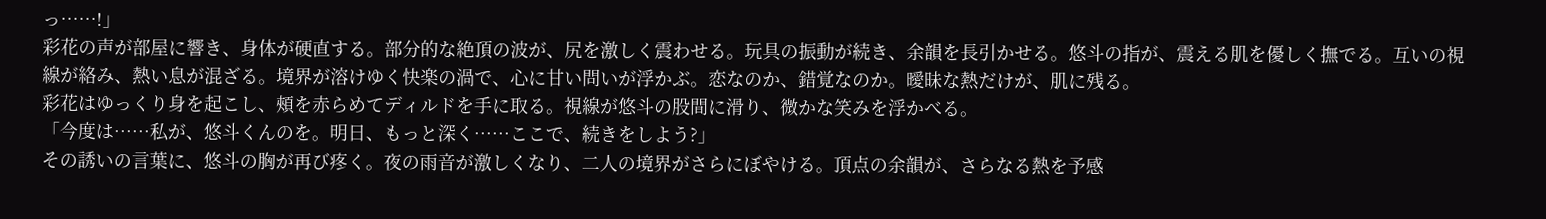っ……!」
彩花の声が部屋に響き、身体が硬直する。部分的な絶頂の波が、尻を激しく震わせる。玩具の振動が続き、余韻を長引かせる。悠斗の指が、震える肌を優しく撫でる。互いの視線が絡み、熱い息が混ざる。境界が溶けゆく快楽の渦で、心に甘い問いが浮かぶ。恋なのか、錯覚なのか。曖昧な熱だけが、肌に残る。
彩花はゆっくり身を起こし、頰を赤らめてディルドを手に取る。視線が悠斗の股間に滑り、微かな笑みを浮かべる。
「今度は……私が、悠斗くんのを。明日、もっと深く……ここで、続きをしよう?」
その誘いの言葉に、悠斗の胸が再び疼く。夜の雨音が激しくなり、二人の境界がさらにぼやける。頂点の余韻が、さらなる熱を予感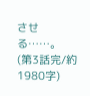させる……。
(第3話完/約1980字)